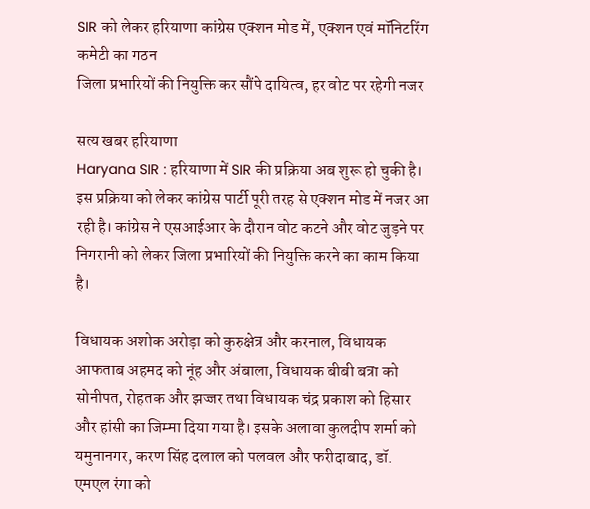SIR को लेकर हरियाणा कांग्रेस एक्शन मोड में, एक्शन एवं मॉनिटरिंग कमेटी का गठन
जिला प्रभारियों की नियुक्ति कर सौंपे दायित्व, हर वोट पर रहेगी नजर

सत्य खबर हरियाणा
Haryana SIR : हरियाणा में SIR की प्रक्रिया अब शुरू हो चुकी है। इस प्रक्रिया को लेकर कांग्रेस पार्टी पूरी तरह से एक्शन मोड में नजर आ रही है। कांग्रेस ने एसआईआर के दौरान वोट कटने और वोट जुड़ने पर निगरानी को लेकर जिला प्रभारियों की नियुक्ति करने का काम किया है।

विधायक अशोक अरोड़ा को कुरुक्षेत्र और करनाल, विधायक आफताब अहमद को नूंह और अंबाला, विधायक बीबी बत्रा को सोनीपत, रोहतक और झज्जर तथा विधायक चंद्र प्रकाश को हिसार और हांसी का जिम्मा दिया गया है। इसके अलावा कुलदीप शर्मा को यमुनानगर, करण सिंह दलाल को पलवल और फरीदाबाद, डॉ. एमएल रंगा को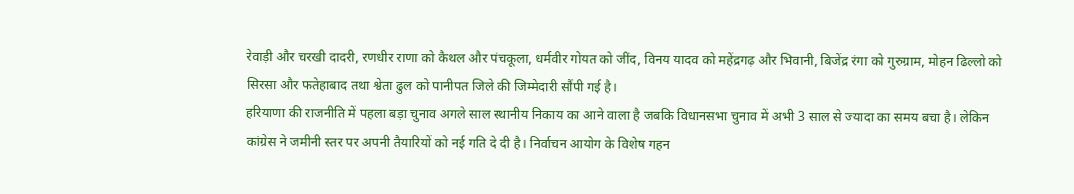रेवाड़ी और चरखी दादरी, रणधीर राणा को कैथल और पंचकूला, धर्मवीर गोयत को जींद, विनय यादव को महेंद्रगढ़ और भिवानी, बिजेंद्र रंगा को गुरुग्राम, मोहन ढिल्लो को सिरसा और फतेहाबाद तथा श्वेता ढुल को पानीपत जिले की जिम्मेदारी सौंपी गई है।
हरियाणा की राजनीति में पहला बड़ा चुनाव अगले साल स्थानीय निकाय का आने वाला है जबकि विधानसभा चुनाव में अभी 3 साल से ज्यादा का समय बचा है। लेकिन कांग्रेस ने जमीनी स्तर पर अपनी तैयारियों को नई गति दे दी है। निर्वाचन आयोग के विशेष गहन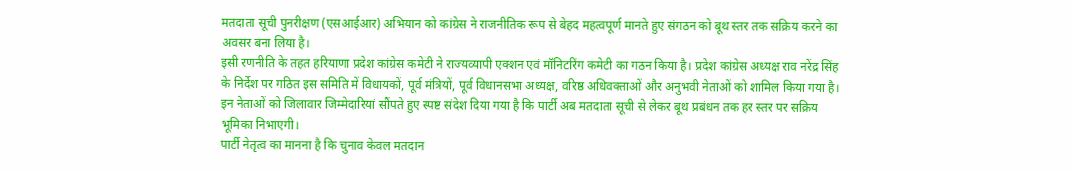मतदाता सूची पुनरीक्षण (एसआईआर) अभियान को कांग्रेस ने राजनीतिक रूप से बेहद महत्वपूर्ण मानते हुए संगठन को बूथ स्तर तक सक्रिय करने का अवसर बना लिया है।
इसी रणनीति के तहत हरियाणा प्रदेश कांग्रेस कमेटी ने राज्यव्यापी एक्शन एवं मॉनिटरिंग कमेटी का गठन किया है। प्रदेश कांग्रेस अध्यक्ष राव नरेंद्र सिंह के निर्देश पर गठित इस समिति में विधायकों, पूर्व मंत्रियों, पूर्व विधानसभा अध्यक्ष, वरिष्ठ अधिवक्ताओं और अनुभवी नेताओं को शामिल किया गया है। इन नेताओं को जिलावार जिम्मेदारियां सौंपते हुए स्पष्ट संदेश दिया गया है कि पार्टी अब मतदाता सूची से लेकर बूथ प्रबंधन तक हर स्तर पर सक्रिय भूमिका निभाएगी।
पार्टी नेतृत्व का मानना है कि चुनाव केवल मतदान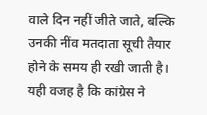वाले दिन नहीं जीते जाते, बल्कि उनकी नींव मतदाता सूची तैयार होने के समय ही रखी जाती है। यही वजह है कि कांग्रेस ने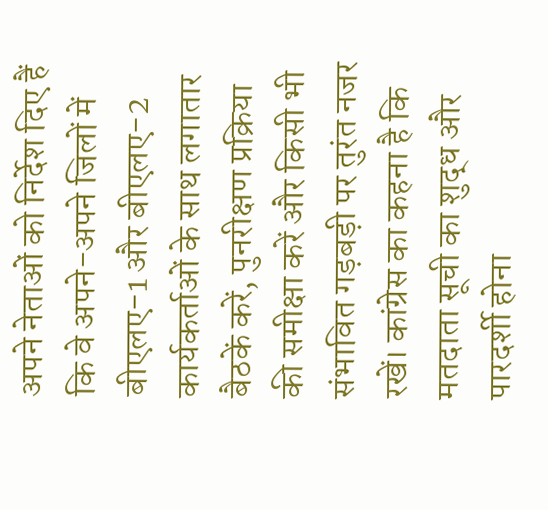अपने नेताओं को निर्देश दिए हैं कि वे अपने-अपने जिलों में बीएलए-1 और बीएलए-2 कार्यकर्ताओं के साथ लगातार बैठकें करें, पुनरीक्षण प्रक्रिया की समीक्षा करें और किसी भी संभावित गड़बड़ी पर तुरंत नजर रखें। कांग्रेस का कहना है कि मतदाता सूची का शुद्ध और पारदर्शी होना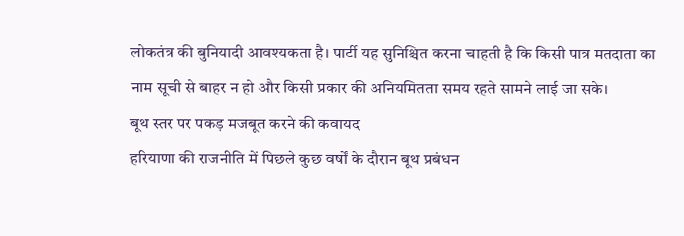लोकतंत्र की बुनियादी आवश्यकता है। पार्टी यह सुनिश्चित करना चाहती है कि किसी पात्र मतदाता का नाम सूची से बाहर न हो और किसी प्रकार की अनियमितता समय रहते सामने लाई जा सके।
बूथ स्तर पर पकड़ मजबूत करने की कवायद
हरियाणा की राजनीति में पिछले कुछ वर्षों के दौरान बूथ प्रबंधन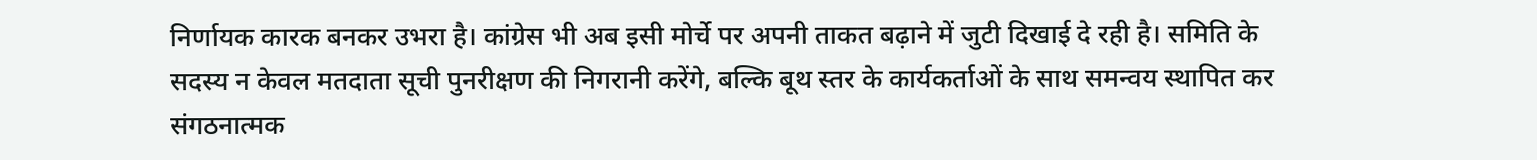निर्णायक कारक बनकर उभरा है। कांग्रेस भी अब इसी मोर्चे पर अपनी ताकत बढ़ाने में जुटी दिखाई दे रही है। समिति के सदस्य न केवल मतदाता सूची पुनरीक्षण की निगरानी करेंगे, बल्कि बूथ स्तर के कार्यकर्ताओं के साथ समन्वय स्थापित कर संगठनात्मक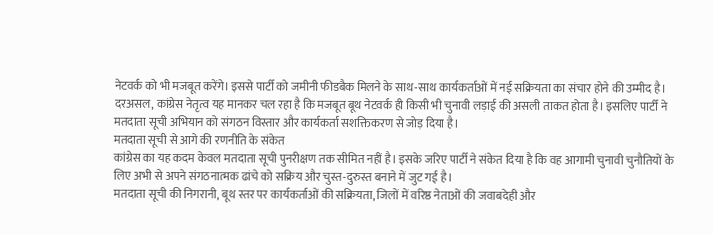नेटवर्क को भी मजबूत करेंगे। इससे पार्टी को जमीनी फीडबैक मिलने के साथ-साथ कार्यकर्ताओं में नई सक्रियता का संचार होने की उम्मीद है। दरअसल, कांग्रेस नेतृत्व यह मानकर चल रहा है कि मजबूत बूथ नेटवर्क ही किसी भी चुनावी लड़ाई की असली ताकत होता है। इसलिए पार्टी ने मतदाता सूची अभियान को संगठन विस्तार और कार्यकर्ता सशक्तिकरण से जोड़ दिया है।
मतदाता सूची से आगे की रणनीति के संकेत
कांग्रेस का यह कदम केवल मतदाता सूची पुनरीक्षण तक सीमित नहीं है। इसके जरिए पार्टी ने संकेत दिया है कि वह आगामी चुनावी चुनौतियों के लिए अभी से अपने संगठनात्मक ढांचे को सक्रिय और चुस्त-दुरुस्त बनाने में जुट गई है।
मतदाता सूची की निगरानी, बूथ स्तर पर कार्यकर्ताओं की सक्रियता, जिलों में वरिष्ठ नेताओं की जवाबदेही और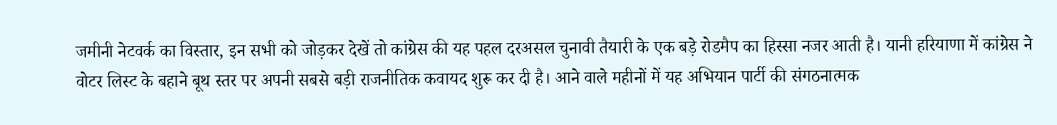जमीनी नेटवर्क का विस्तार, इन सभी को जोड़कर देखें तो कांग्रेस की यह पहल दरअसल चुनावी तैयारी के एक बड़े रोडमैप का हिस्सा नजर आती है। यानी हरियाणा में कांग्रेस ने वोटर लिस्ट के बहाने बूथ स्तर पर अपनी सबसे बड़ी राजनीतिक कवायद शुरू कर दी है। आने वाले महीनों में यह अभियान पार्टी की संगठनात्मक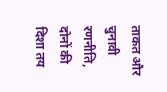ताकत और चुनावी रणनीति, दोनों की दिशा तय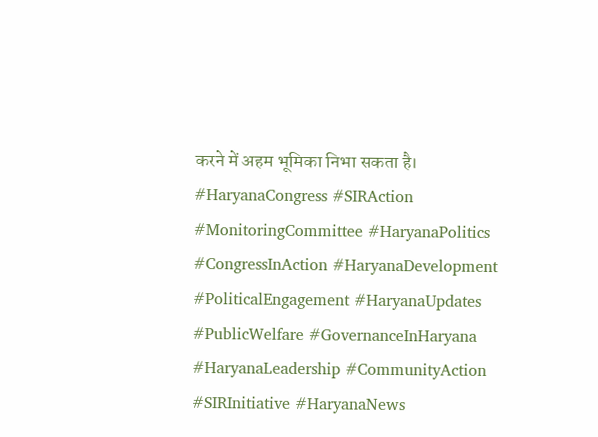करने में अहम भूमिका निभा सकता है।
#HaryanaCongress #SIRAction #MonitoringCommittee #HaryanaPolitics #CongressInAction #HaryanaDevelopment #PoliticalEngagement #HaryanaUpdates #PublicWelfare #GovernanceInHaryana #HaryanaLeadership #CommunityAction #SIRInitiative #HaryanaNews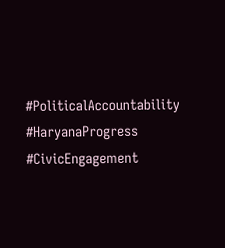#PoliticalAccountability #HaryanaProgress #CivicEngagement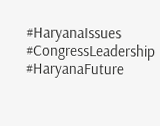#HaryanaIssues #CongressLeadership #HaryanaFuture